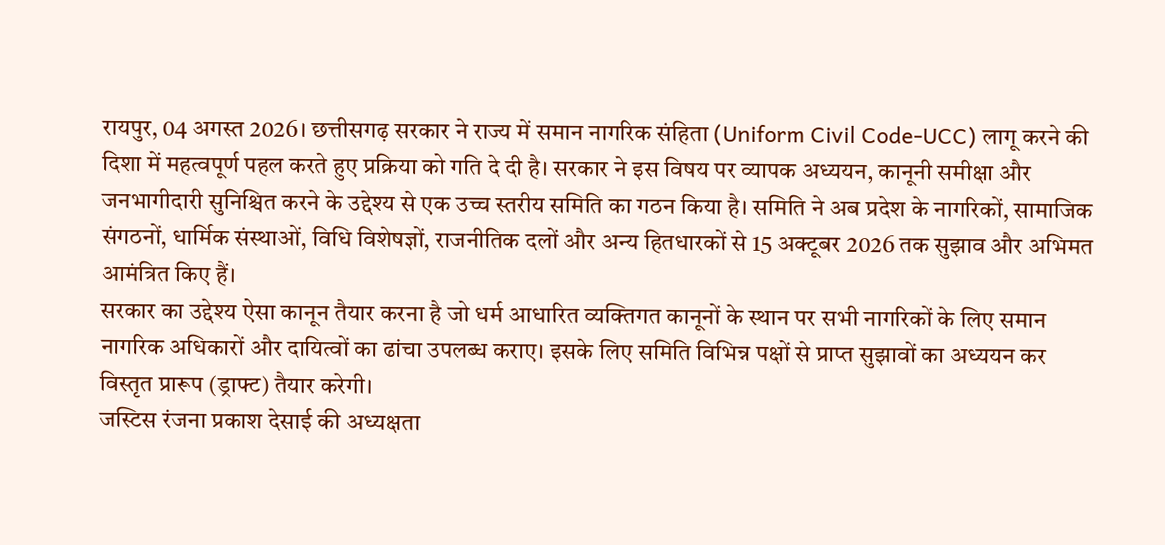रायपुर, 04 अगस्त 2026। छत्तीसगढ़ सरकार ने राज्य में समान नागरिक संहिता (Uniform Civil Code-UCC) लागू करने की दिशा में महत्वपूर्ण पहल करते हुए प्रक्रिया को गति दे दी है। सरकार ने इस विषय पर व्यापक अध्ययन, कानूनी समीक्षा और जनभागीदारी सुनिश्चित करने के उद्देश्य से एक उच्च स्तरीय समिति का गठन किया है। समिति ने अब प्रदेश के नागरिकों, सामाजिक संगठनों, धार्मिक संस्थाओं, विधि विशेषज्ञों, राजनीतिक दलों और अन्य हितधारकों से 15 अक्टूबर 2026 तक सुझाव और अभिमत आमंत्रित किए हैं।
सरकार का उद्देश्य ऐसा कानून तैयार करना है जो धर्म आधारित व्यक्तिगत कानूनों के स्थान पर सभी नागरिकों के लिए समान नागरिक अधिकारों और दायित्वों का ढांचा उपलब्ध कराए। इसके लिए समिति विभिन्न पक्षों से प्राप्त सुझावों का अध्ययन कर विस्तृत प्रारूप (ड्राफ्ट) तैयार करेगी।
जस्टिस रंजना प्रकाश देसाई की अध्यक्षता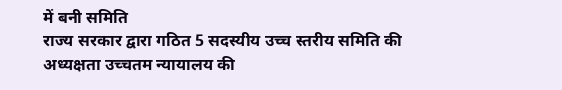में बनी समिति
राज्य सरकार द्वारा गठित 5 सदस्यीय उच्च स्तरीय समिति की अध्यक्षता उच्चतम न्यायालय की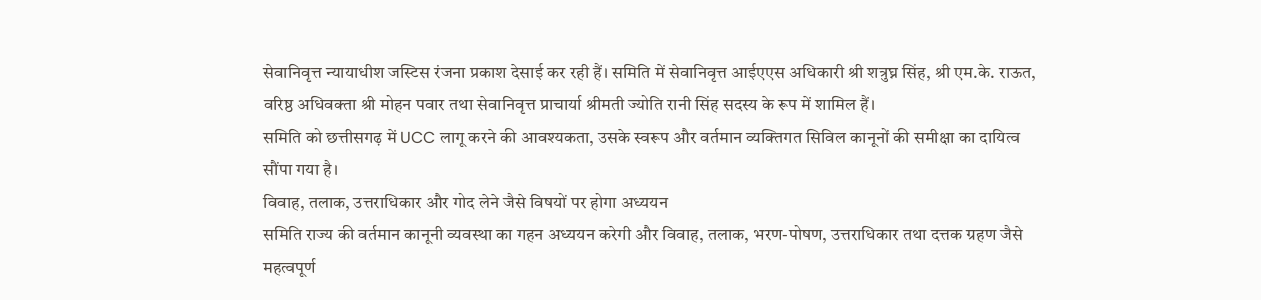सेवानिवृत्त न्यायाधीश जस्टिस रंजना प्रकाश देसाई कर रही हैं। समिति में सेवानिवृत्त आईएएस अधिकारी श्री शत्रुघ्न सिंह, श्री एम.के. राऊत, वरिष्ठ अधिवक्ता श्री मोहन पवार तथा सेवानिवृत्त प्राचार्या श्रीमती ज्योति रानी सिंह सदस्य के रूप में शामिल हैं।
समिति को छत्तीसगढ़ में UCC लागू करने की आवश्यकता, उसके स्वरूप और वर्तमान व्यक्तिगत सिविल कानूनों की समीक्षा का दायित्व सौंपा गया है।
विवाह, तलाक, उत्तराधिकार और गोद लेने जैसे विषयों पर होगा अध्ययन
समिति राज्य की वर्तमान कानूनी व्यवस्था का गहन अध्ययन करेगी और विवाह, तलाक, भरण-पोषण, उत्तराधिकार तथा दत्तक ग्रहण जैसे महत्वपूर्ण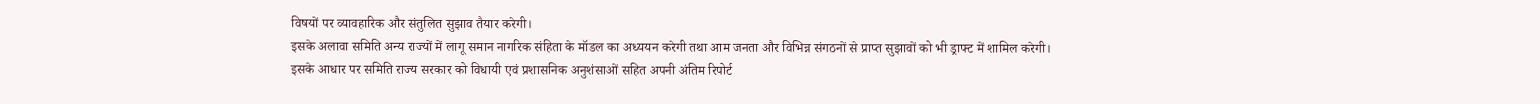विषयों पर व्यावहारिक और संतुलित सुझाव तैयार करेगी।
इसके अलावा समिति अन्य राज्यों में लागू समान नागरिक संहिता के मॉडल का अध्ययन करेगी तथा आम जनता और विभिन्न संगठनों से प्राप्त सुझावों को भी ड्राफ्ट में शामिल करेगी। इसके आधार पर समिति राज्य सरकार को विधायी एवं प्रशासनिक अनुशंसाओं सहित अपनी अंतिम रिपोर्ट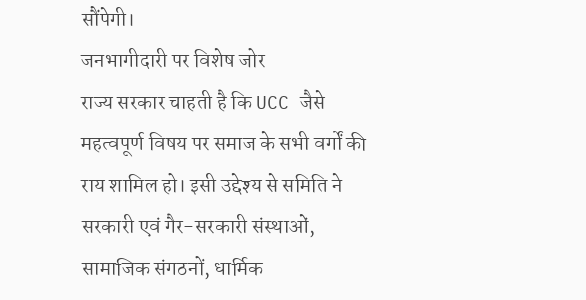सौंपेगी।
जनभागीदारी पर विशेष जोर
राज्य सरकार चाहती है कि UCC जैसे महत्वपूर्ण विषय पर समाज के सभी वर्गों की राय शामिल हो। इसी उद्देश्य से समिति ने सरकारी एवं गैर-सरकारी संस्थाओं, सामाजिक संगठनों, धार्मिक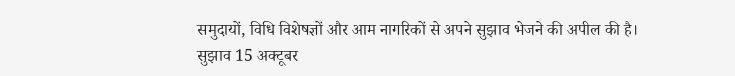समुदायों, विधि विशेषज्ञों और आम नागरिकों से अपने सुझाव भेजने की अपील की है।
सुझाव 15 अक्टूबर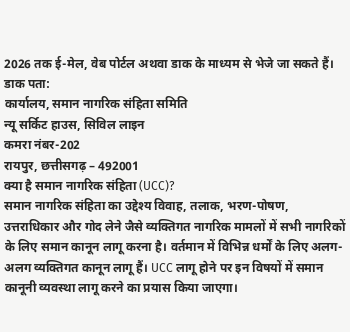2026 तक ई-मेल, वेब पोर्टल अथवा डाक के माध्यम से भेजे जा सकते हैं।
डाक पता:
कार्यालय, समान नागरिक संहिता समिति
न्यू सर्किट हाउस, सिविल लाइन
कमरा नंबर-202
रायपुर, छत्तीसगढ़ – 492001
क्या है समान नागरिक संहिता (UCC)?
समान नागरिक संहिता का उद्देश्य विवाह, तलाक, भरण-पोषण, उत्तराधिकार और गोद लेने जैसे व्यक्तिगत नागरिक मामलों में सभी नागरिकों के लिए समान कानून लागू करना है। वर्तमान में विभिन्न धर्मों के लिए अलग-अलग व्यक्तिगत कानून लागू हैं। UCC लागू होने पर इन विषयों में समान कानूनी व्यवस्था लागू करने का प्रयास किया जाएगा।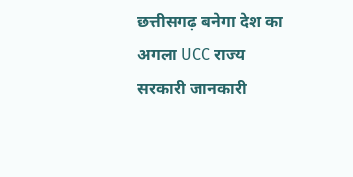छत्तीसगढ़ बनेगा देश का अगला UCC राज्य
सरकारी जानकारी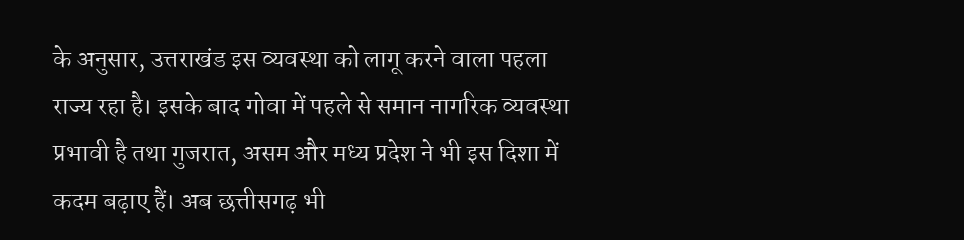के अनुसार, उत्तराखंड इस व्यवस्था को लागू करने वाला पहला राज्य रहा है। इसके बाद गोवा में पहले से समान नागरिक व्यवस्था प्रभावी है तथा गुजरात, असम और मध्य प्रदेश ने भी इस दिशा में कदम बढ़ाए हैं। अब छत्तीसगढ़ भी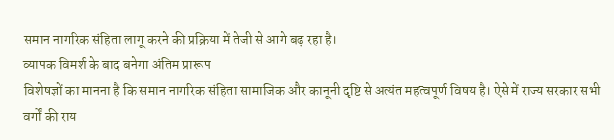समान नागरिक संहिता लागू करने की प्रक्रिया में तेजी से आगे बढ़ रहा है।
व्यापक विमर्श के बाद बनेगा अंतिम प्रारूप
विशेषज्ञों का मानना है कि समान नागरिक संहिता सामाजिक और कानूनी दृष्टि से अत्यंत महत्वपूर्ण विषय है। ऐसे में राज्य सरकार सभी वर्गों की राय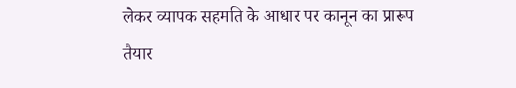लेकर व्यापक सहमति के आधार पर कानून का प्रारूप तैयार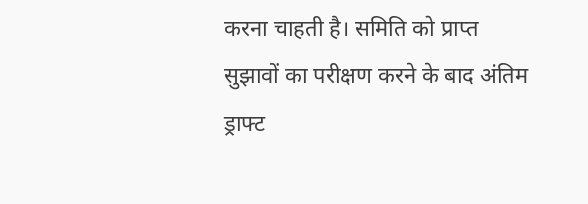करना चाहती है। समिति को प्राप्त सुझावों का परीक्षण करने के बाद अंतिम ड्राफ्ट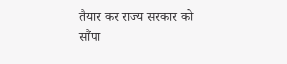तैयार कर राज्य सरकार को सौंपा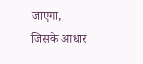जाएगा, जिसके आधार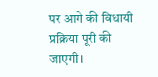पर आगे की विधायी प्रक्रिया पूरी की जाएगी।